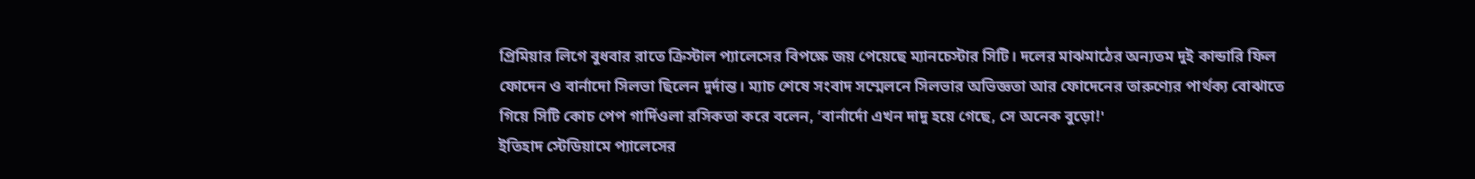প্রিমিয়ার লিগে বুধবার রাতে ক্রিস্টাল প্যালেসের বিপক্ষে জয় পেয়েছে ম্যানচেস্টার সিটি। দলের মাঝমাঠের অন্যতম দুই কান্ডারি ফিল ফোদেন ও বার্নাদো সিলভা ছিলেন দুর্দান্ত। ম্যাচ শেষে সংবাদ সম্মেলনে সিলভার অভিজ্ঞতা আর ফোদেনের তারুণ্যের পার্থক্য বোঝাতে গিয়ে সিটি কোচ পেপ গার্দিওলা রসিকতা করে বলেন, ‘বার্নার্দো এখন দাদু হয়ে গেছে, সে অনেক বুড়ো!'
ইতিহাদ স্টেডিয়ামে প্যালেসের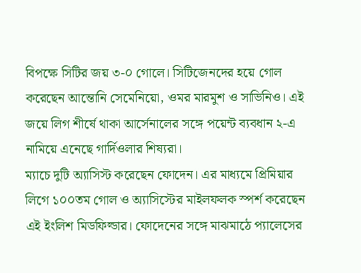বিপক্ষে সিটির জয় ৩-০ গোলে। সিটিজেনদের হয়ে গোল করেছেন আন্তোনি সেমেনিয়ো, ওমর মারমুশ ও সাভিনিও। এই জয়ে লিগ শীর্ষে থাকা আর্সেনালের সঙ্গে পয়েন্ট ব্যবধান ২-এ নামিয়ে এনেছে গার্দিওলার শিষ্যরা।
ম্যাচে দুটি অ্যাসিস্ট করেছেন ফোদেন। এর মাধ্যমে প্রিমিয়ার লিগে ১০০তম গোল ও অ্যাসিস্টের মাইলফলক স্পর্শ করেছেন এই ইংলিশ মিডফিল্ডার। ফোদেনের সঙ্গে মাঝমাঠে প্যালেসের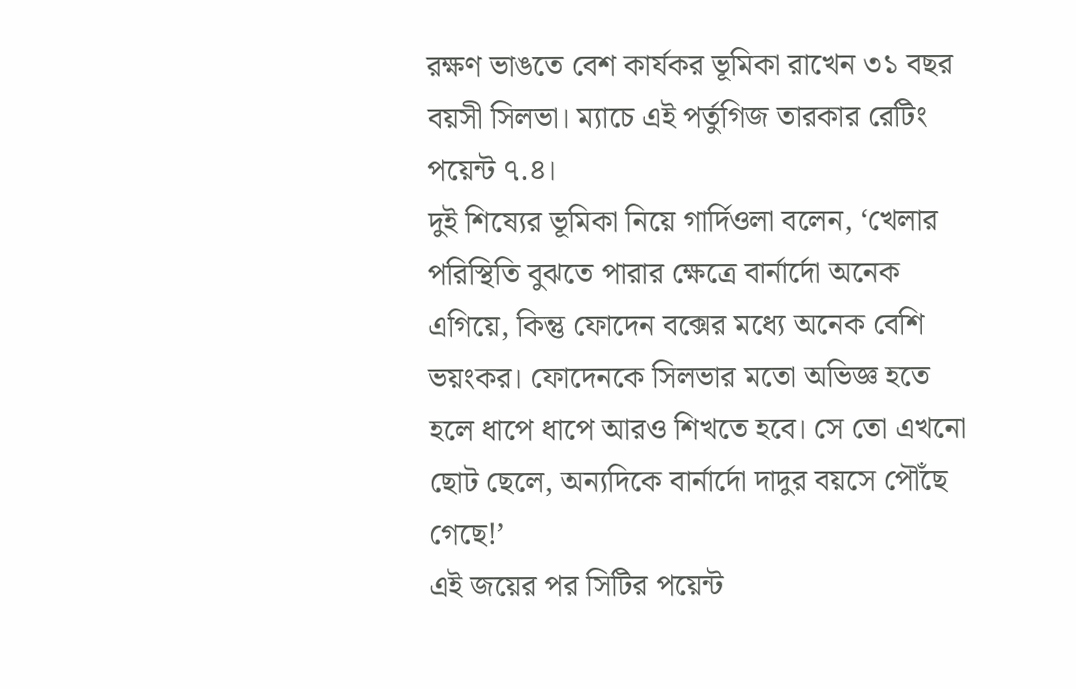রক্ষণ ভাঙতে বেশ কার্যকর ভূমিকা রাখেন ৩১ বছর বয়সী সিলভা। ম্যাচে এই পর্তুগিজ তারকার রেটিং পয়েন্ট ৭.৪।
দুই শিষ্যের ভূমিকা নিয়ে গার্দিওলা বলেন, ‘খেলার পরিস্থিতি বুঝতে পারার ক্ষেত্রে বার্নার্দো অনেক এগিয়ে, কিন্তু ফোদেন বক্সের মধ্যে অনেক বেশি ভয়ংকর। ফোদেনকে সিলভার মতো অভিজ্ঞ হতে হলে ধাপে ধাপে আরও শিখতে হবে। সে তো এখনো ছোট ছেলে, অন্যদিকে বার্নার্দো দাদুর বয়সে পৌঁছে গেছে!’
এই জয়ের পর সিটির পয়েন্ট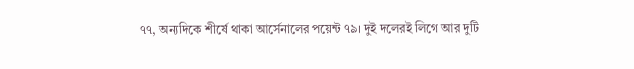৭৭, অন্যদিকে শীর্ষে থাকা আর্সেনালের পয়েন্ট ৭৯। দুই দলেরই লিগে আর দুটি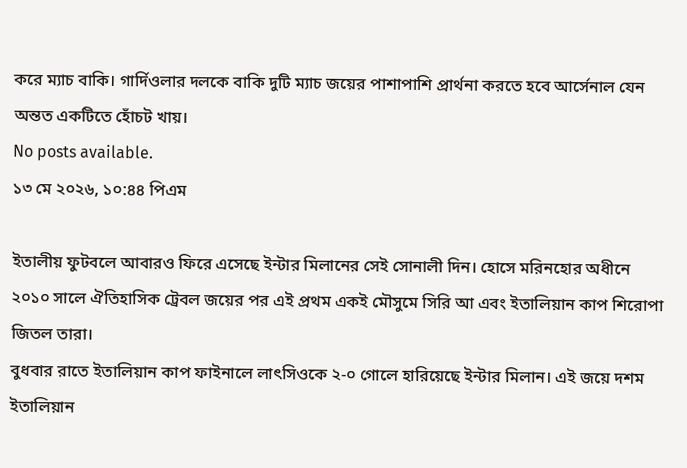করে ম্যাচ বাকি। গার্দিওলার দলকে বাকি দুটি ম্যাচ জয়ের পাশাপাশি প্রার্থনা করতে হবে আর্সেনাল যেন অন্তত একটিতে হোঁচট খায়।
No posts available.
১৩ মে ২০২৬, ১০:৪৪ পিএম

ইতালীয় ফুটবলে আবারও ফিরে এসেছে ইন্টার মিলানের সেই সোনালী দিন। হোসে মরিনহোর অধীনে ২০১০ সালে ঐতিহাসিক ট্রেবল জয়ের পর এই প্রথম একই মৌসুমে সিরি আ এবং ইতালিয়ান কাপ শিরোপা জিতল তারা।
বুধবার রাতে ইতালিয়ান কাপ ফাইনালে লাৎসিওকে ২-০ গোলে হারিয়েছে ইন্টার মিলান। এই জয়ে দশম ইতালিয়ান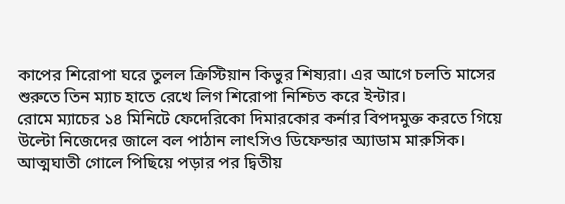কাপের শিরোপা ঘরে তুলল ক্রিস্টিয়ান কিভুর শিষ্যরা। এর আগে চলতি মাসের শুরুতে তিন ম্যাচ হাতে রেখে লিগ শিরোপা নিশ্চিত করে ইন্টার।
রোমে ম্যাচের ১৪ মিনিটে ফেদেরিকো দিমারকোর কর্নার বিপদমুক্ত করতে গিয়ে উল্টো নিজেদের জালে বল পাঠান লাৎসিও ডিফেন্ডার অ্যাডাম মারুসিক। আত্মঘাতী গোলে পিছিয়ে পড়ার পর দ্বিতীয়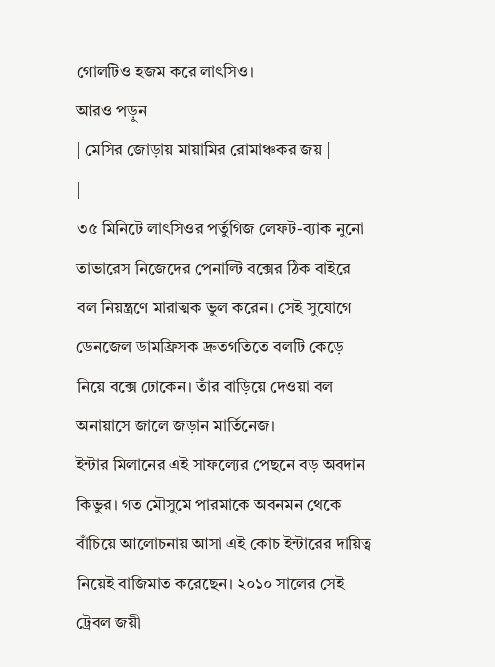গোলটিও হজম করে লাৎসিও।
আরও পড়ুন
| মেসির জোড়ায় মায়ামির রোমাঞ্চকর জয় |
|
৩৫ মিনিটে লাৎসিওর পর্তুগিজ লেফট-ব্যাক নুনো তাভারেস নিজেদের পেনাল্টি বক্সের ঠিক বাইরে বল নিয়ন্ত্রণে মারাত্মক ভুল করেন। সেই সুযোগে ডেনজেল ডামফ্রিসক দ্রুতগতিতে বলটি কেড়ে নিয়ে বক্সে ঢোকেন। তাঁর বাড়িয়ে দেওয়া বল অনায়াসে জালে জড়ান মার্তিনেজ।
ইন্টার মিলানের এই সাফল্যের পেছনে বড় অবদান কিভুর। গত মৌসুমে পারমাকে অবনমন থেকে বাঁচিয়ে আলোচনায় আসা এই কোচ ইন্টারের দায়িত্ব নিয়েই বাজিমাত করেছেন। ২০১০ সালের সেই ট্রেবল জয়ী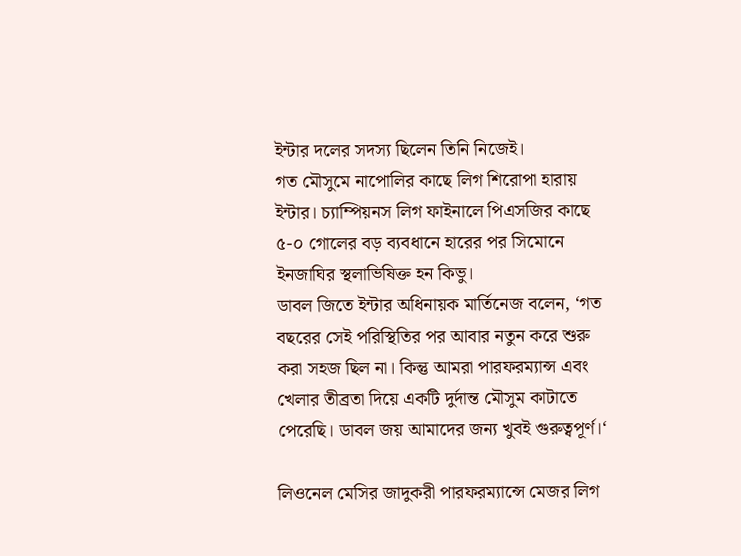ইন্টার দলের সদস্য ছিলেন তিনি নিজেই।
গত মৌসুমে নাপোলির কাছে লিগ শিরোপা হারায় ইন্টার। চ্যাম্পিয়নস লিগ ফাইনালে পিএসজির কাছে ৫-০ গোলের বড় ব্যবধানে হারের পর সিমোনে ইনজাঘির স্থলাভিষিক্ত হন কিভু।
ডাবল জিতে ইন্টার অধিনায়ক মার্তিনেজ বলেন, ‘গত বছরের সেই পরিস্থিতির পর আবার নতুন করে শুরু করা সহজ ছিল না। কিন্তু আমরা পারফরম্যান্স এবং খেলার তীব্রতা দিয়ে একটি দুর্দান্ত মৌসুম কাটাতে পেরেছি। ডাবল জয় আমাদের জন্য খুবই গুরুত্বপূর্ণ।‘

লিওনেল মেসির জাদুকরী পারফরম্যান্সে মেজর লিগ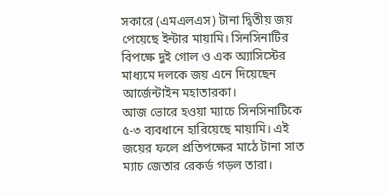সকারে (এমএলএস) টানা দ্বিতীয় জয় পেয়েছে ইন্টার মায়ামি। সিনসিনাটির বিপক্ষে দুই গোল ও এক অ্যাসিস্টের মাধ্যমে দলকে জয় এনে দিয়েছেন আর্জেন্টাইন মহাতারকা।
আজ ভোরে হওয়া ম্যাচে সিনসিনাটিকে ৫-৩ ব্যবধানে হারিয়েছে মায়ামি। এই জয়ের ফলে প্রতিপক্ষের মাঠে টানা সাত ম্যাচ জেতার রেকর্ড গড়ল তারা।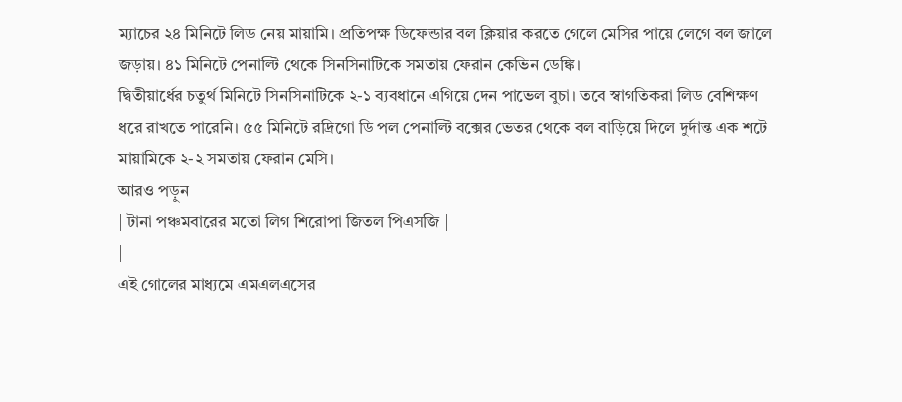ম্যাচের ২৪ মিনিটে লিড নেয় মায়ামি। প্রতিপক্ষ ডিফেন্ডার বল ক্লিয়ার করতে গেলে মেসির পায়ে লেগে বল জালে জড়ায়। ৪১ মিনিটে পেনাল্টি থেকে সিনসিনাটিকে সমতায় ফেরান কেভিন ডেঙ্কি।
দ্বিতীয়ার্ধের চতুর্থ মিনিটে সিনসিনাটিকে ২-১ ব্যবধানে এগিয়ে দেন পাভেল বুচা। তবে স্বাগতিকরা লিড বেশিক্ষণ ধরে রাখতে পারেনি। ৫৫ মিনিটে রদ্রিগো ডি পল পেনাল্টি বক্সের ভেতর থেকে বল বাড়িয়ে দিলে দুর্দান্ত এক শটে মায়ামিকে ২-২ সমতায় ফেরান মেসি।
আরও পড়ুন
| টানা পঞ্চমবারের মতো লিগ শিরোপা জিতল পিএসজি |
|
এই গোলের মাধ্যমে এমএলএসের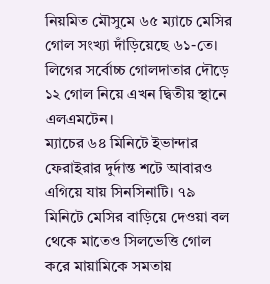নিয়মিত মৌসুমে ৬৫ ম্যাচে মেসির গোল সংখ্যা দাঁড়িয়েছে ৬১-তে। লিগের সর্বোচ্চ গোলদাতার দৌড়ে ১২ গোল নিয়ে এখন দ্বিতীয় স্থানে এলএমটেন।
ম্যাচের ৬৪ মিনিটে ইভান্দার ফেরাইরার দুর্দান্ত শটে আবারও এগিয়ে যায় সিনসিনাটি। ৭৯ মিনিটে মেসির বাড়িয়ে দেওয়া বল থেকে মাতেও সিলভেত্তি গোল করে মায়ামিকে সমতায়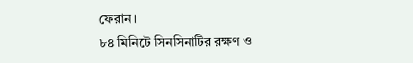ফেরান।
৮৪ মিনিটে সিনসিনাটির রক্ষণ ও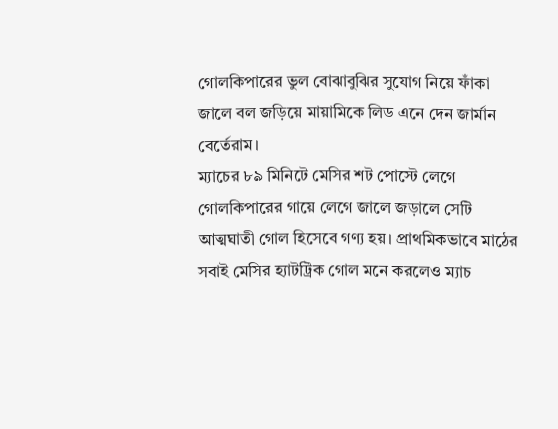গোলকিপারের ভুল বোঝাবুঝির সুযোগ নিয়ে ফাঁকা জালে বল জড়িয়ে মায়ামিকে লিড এনে দেন জার্মান বের্তেরাম।
ম্যাচের ৮৯ মিনিটে মেসির শট পোস্টে লেগে গোলকিপারের গায়ে লেগে জালে জড়ালে সেটি আত্মঘাতী গোল হিসেবে গণ্য হয়। প্রাথমিকভাবে মাঠের সবাই মেসির হ্যাটট্রিক গোল মনে করলেও ম্যাচ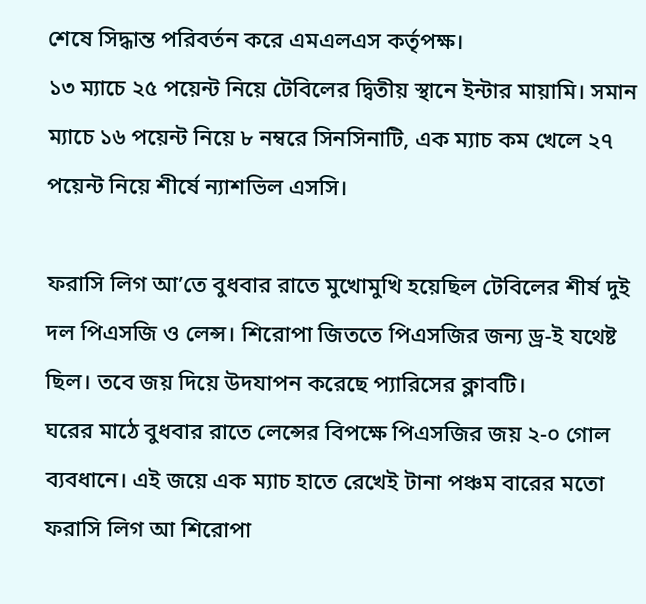শেষে সিদ্ধান্ত পরিবর্তন করে এমএলএস কর্তৃপক্ষ।
১৩ ম্যাচে ২৫ পয়েন্ট নিয়ে টেবিলের দ্বিতীয় স্থানে ইন্টার মায়ামি। সমান ম্যাচে ১৬ পয়েন্ট নিয়ে ৮ নম্বরে সিনসিনাটি, এক ম্যাচ কম খেলে ২৭ পয়েন্ট নিয়ে শীর্ষে ন্যাশভিল এসসি।

ফরাসি লিগ আ’তে বুধবার রাতে মুখোমুখি হয়েছিল টেবিলের শীর্ষ দুই দল পিএসজি ও লেন্স। শিরোপা জিততে পিএসজির জন্য ড্র-ই যথেষ্ট ছিল। তবে জয় দিয়ে উদযাপন করেছে প্যারিসের ক্লাবটি।
ঘরের মাঠে বুধবার রাতে লেন্সের বিপক্ষে পিএসজির জয় ২-০ গোল ব্যবধানে। এই জয়ে এক ম্যাচ হাতে রেখেই টানা পঞ্চম বারের মতো ফরাসি লিগ আ শিরোপা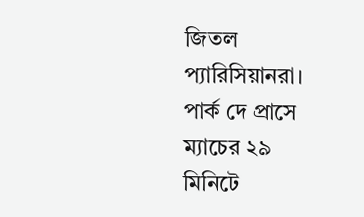জিতল প্যারিসিয়ানরা।
পার্ক দে প্রাসে ম্যাচের ২৯ মিনিটে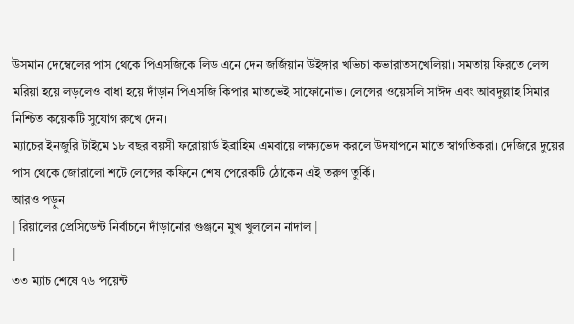উসমান দেম্বেলের পাস থেকে পিএসজিকে লিড এনে দেন জর্জিয়ান উইঙ্গার খভিচা কভারাতসখেলিয়া। সমতায় ফিরতে লেন্স মরিয়া হয়ে লড়লেও বাধা হয়ে দাঁড়ান পিএসজি কিপার মাতভেই সাফোনোভ। লেন্সের ওয়েসলি সাঈদ এবং আবদুল্লাহ সিমার নিশ্চিত কয়েকটি সুযোগ রুখে দেন।
ম্যাচের ইনজুরি টাইমে ১৮ বছর বয়সী ফরোয়ার্ড ইব্রাহিম এমবায়ে লক্ষ্যভেদ করলে উদযাপনে মাতে স্বাগতিকরা। দেজিরে দুয়ের পাস থেকে জোরালো শটে লেন্সের কফিনে শেষ পেরেকটি ঠোকেন এই তরুণ তুর্কি।
আরও পড়ুন
| রিয়ালের প্রেসিডেন্ট নির্বাচনে দাঁড়ানোর গুঞ্জনে মুখ খুললেন নাদাল |
|
৩৩ ম্যাচ শেষে ৭৬ পয়েন্ট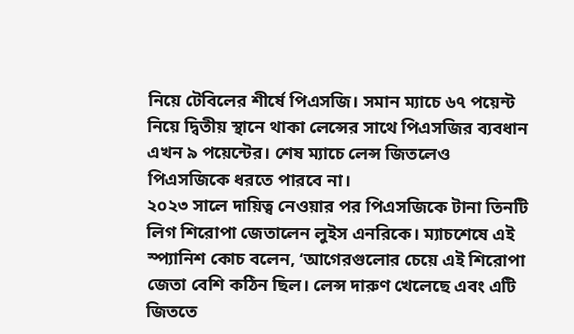নিয়ে টেবিলের শীর্ষে পিএসজি। সমান ম্যাচে ৬৭ পয়েন্ট নিয়ে দ্বিতীয় স্থানে থাকা লেন্সের সাথে পিএসজির ব্যবধান এখন ৯ পয়েন্টের। শেষ ম্যাচে লেন্স জিতলেও পিএসজিকে ধরতে পারবে না।
২০২৩ সালে দায়িত্ব নেওয়ার পর পিএসজিকে টানা তিনটি লিগ শিরোপা জেতালেন লুইস এনরিকে। ম্যাচশেষে এই স্প্যানিশ কোচ বলেন, ‘আগেরগুলোর চেয়ে এই শিরোপা জেতা বেশি কঠিন ছিল। লেন্স দারুণ খেলেছে এবং এটি জিততে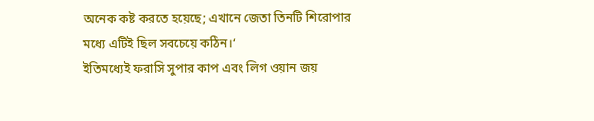অনেক কষ্ট করতে হয়েছে; এখানে জেতা তিনটি শিরোপার মধ্যে এটিই ছিল সবচেয়ে কঠিন।‘
ইতিমধ্যেই ফরাসি সুপার কাপ এবং লিগ ওয়ান জয়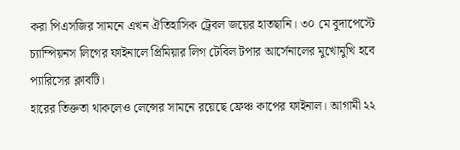করা পিএসজির সামনে এখন ঐতিহাসিক ট্রেবল জয়ের হাতছানি। ৩০ মে বুদাপেস্টে চ্যাম্পিয়নস লিগের ফাইনালে প্রিমিয়ার লিগ টেবিল টপার আর্সেনালের মুখোমুখি হবে প্যারিসের ক্লাবটি।
হারের তিক্ততা থাকলেও লেন্সের সামনে রয়েছে ফ্রেঞ্চ কাপের ফাইনাল। আগামী ২২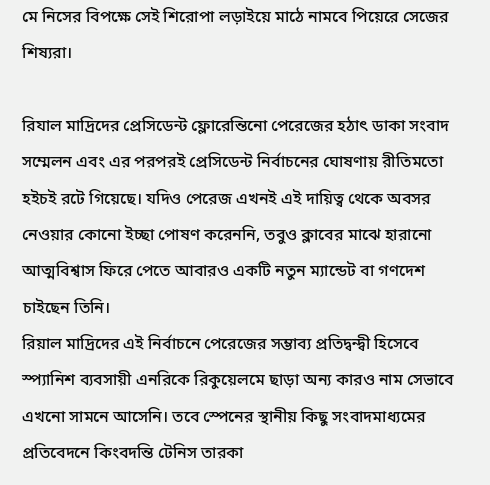মে নিসের বিপক্ষে সেই শিরোপা লড়াইয়ে মাঠে নামবে পিয়েরে সেজের শিষ্যরা।

রিযাল মাদ্রিদের প্রেসিডেন্ট ফ্লোরেন্তিনো পেরেজের হঠাৎ ডাকা সংবাদ সম্মেলন এবং এর পরপরই প্রেসিডেন্ট নির্বাচনের ঘোষণায় রীতিমতো হইচই রটে গিয়েছে। যদিও পেরেজ এখনই এই দায়িত্ব থেকে অবসর নেওয়ার কোনো ইচ্ছা পোষণ করেননি, তবুও ক্লাবের মাঝে হারানো আত্মবিশ্বাস ফিরে পেতে আবারও একটি নতুন ম্যান্ডেট বা গণদেশ চাইছেন তিনি।
রিয়াল মাদ্রিদের এই নির্বাচনে পেরেজের সম্ভাব্য প্রতিদ্বন্দ্বী হিসেবে স্প্যানিশ ব্যবসায়ী এনরিকে রিকুয়েলমে ছাড়া অন্য কারও নাম সেভাবে এখনো সামনে আসেনি। তবে স্পেনের স্থানীয় কিছু সংবাদমাধ্যমের প্রতিবেদনে কিংবদন্তি টেনিস তারকা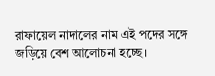রাফায়েল নাদালের নাম এই পদের সঙ্গে জড়িয়ে বেশ আলোচনা হচ্ছে।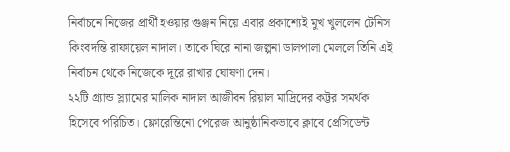নির্বাচনে নিজের প্রার্থী হওয়ার গুঞ্জন নিয়ে এবার প্রকাশ্যেই মুখ খুললেন টেনিস কিংবদন্তি রাফায়েল নাদাল। তাকে ঘিরে নানা জল্পনা ডালপালা মেললে তিনি এই নির্বাচন থেকে নিজেকে দূরে রাখার ঘোষণা দেন।
২২টি গ্র্যান্ড স্ল্যামের মালিক নাদাল আজীবন রিয়াল মাদ্রিদের কট্টর সমর্থক হিসেবে পরিচিত। ফ্লোরেন্তিনো পেরেজ আনুষ্ঠানিকভাবে ক্লাবে প্রেসিডেন্ট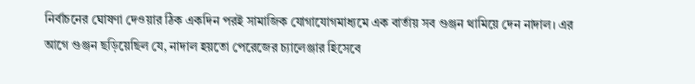নির্বাচনের ঘোষণা দেওয়ার ঠিক একদিন পরই সামাজিক যোগাযোগমাধ্যমে এক বার্তায় সব গুঞ্জন থামিয়ে দেন নাদাল। এর আগে গুঞ্জন ছড়িয়েছিল যে, নাদাল হয়তো পেরেজের চ্যালেঞ্জার হিসেবে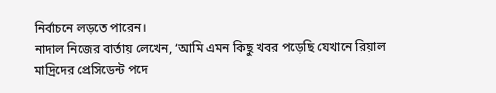নির্বাচনে লড়তে পারেন।
নাদাল নিজের বার্তায় লেখেন, ‘আমি এমন কিছু খবর পড়েছি যেখানে রিয়াল মাদ্রিদের প্রেসিডেন্ট পদে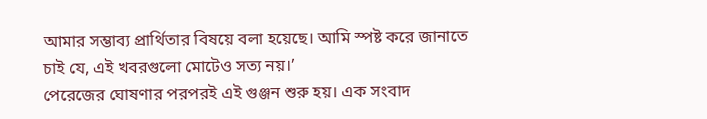আমার সম্ভাব্য প্রার্থিতার বিষয়ে বলা হয়েছে। আমি স্পষ্ট করে জানাতে চাই যে, এই খবরগুলো মোটেও সত্য নয়।’
পেরেজের ঘোষণার পরপরই এই গুঞ্জন শুরু হয়। এক সংবাদ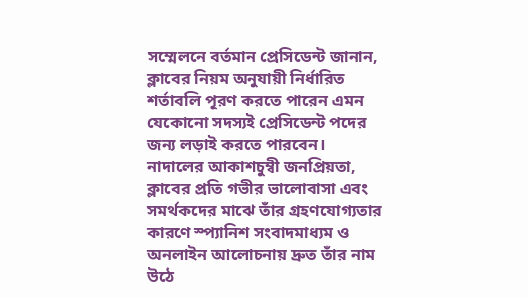সম্মেলনে বর্তমান প্রেসিডেন্ট জানান, ক্লাবের নিয়ম অনুযায়ী নির্ধারিত শর্তাবলি পূরণ করতে পারেন এমন যেকোনো সদস্যই প্রেসিডেন্ট পদের জন্য লড়াই করতে পারবেন।
নাদালের আকাশচুম্বী জনপ্রিয়তা, ক্লাবের প্রতি গভীর ভালোবাসা এবং সমর্থকদের মাঝে তাঁর গ্রহণযোগ্যতার কারণে স্প্যানিশ সংবাদমাধ্যম ও অনলাইন আলোচনায় দ্রুত তাঁর নাম উঠে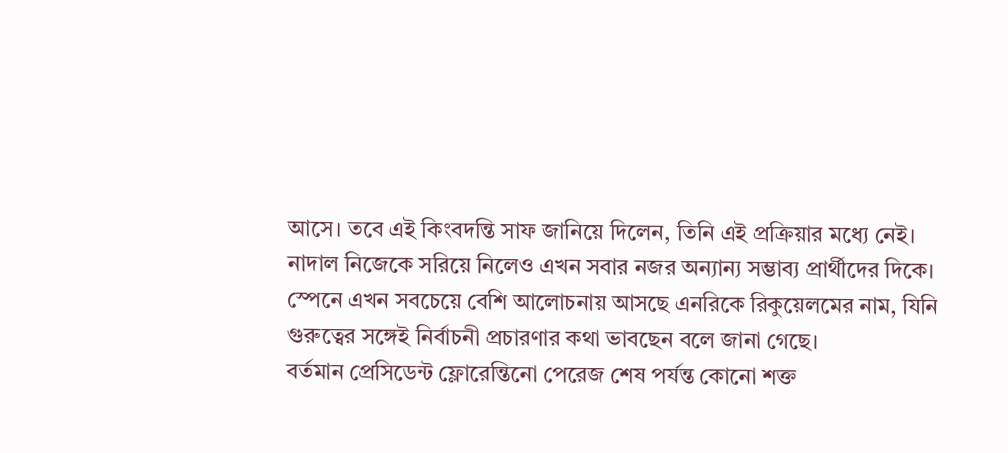আসে। তবে এই কিংবদন্তি সাফ জানিয়ে দিলেন, তিনি এই প্রক্রিয়ার মধ্যে নেই।
নাদাল নিজেকে সরিয়ে নিলেও এখন সবার নজর অন্যান্য সম্ভাব্য প্রার্থীদের দিকে। স্পেনে এখন সবচেয়ে বেশি আলোচনায় আসছে এনরিকে রিকুয়েলমের নাম, যিনি গুরুত্বের সঙ্গেই নির্বাচনী প্রচারণার কথা ভাবছেন বলে জানা গেছে।
বর্তমান প্রেসিডেন্ট ফ্লোরেন্তিনো পেরেজ শেষ পর্যন্ত কোনো শক্ত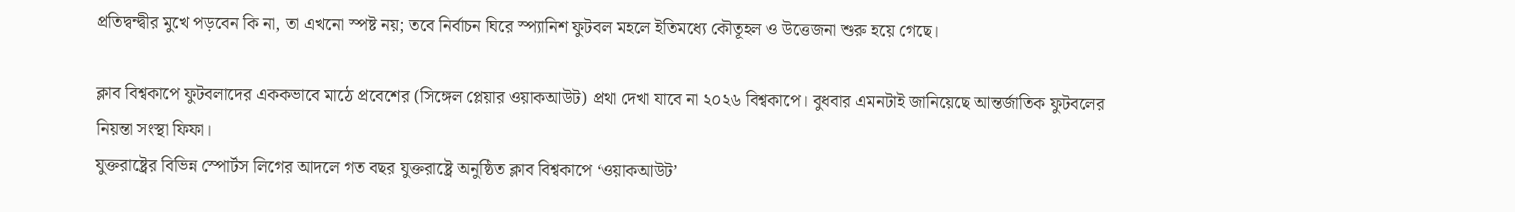প্রতিদ্বন্দ্বীর মুখে পড়বেন কি না, তা এখনো স্পষ্ট নয়; তবে নির্বাচন ঘিরে স্প্যানিশ ফুটবল মহলে ইতিমধ্যে কৌতূহল ও উত্তেজনা শুরু হয়ে গেছে।

ক্লাব বিশ্বকাপে ফুটবলাদের এককভাবে মাঠে প্রবেশের (সিঙ্গেল প্লেয়ার ওয়াকআউট) প্রথা দেখা যাবে না ২০২৬ বিশ্বকাপে। বুধবার এমনটাই জানিয়েছে আন্তর্জাতিক ফুটবলের নিয়ন্তা সংস্থা ফিফা।
যুক্তরাষ্ট্রের বিভিন্ন স্পোর্টস লিগের আদলে গত বছর যুক্তরাষ্ট্রে অনুষ্ঠিত ক্লাব বিশ্বকাপে ‘ওয়াকআউট’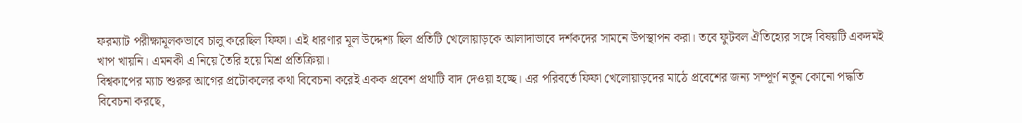ফরম্যাট পরীক্ষামূলকভাবে চালু করেছিল ফিফা। এই ধারণার মূল উদ্দেশ্য ছিল প্রতিটি খেলোয়াড়কে আলাদাভাবে দর্শকদের সামনে উপস্থাপন করা। তবে ফুটবল ঐতিহ্যের সঙ্গে বিষয়টি একদমই খাপ খায়নি। এমনকী এ নিয়ে তৈরি হয়ে মিশ্র প্রতিক্রিয়া।
বিশ্বকাপের ম্যাচ শুরুর আগের প্রটোকলের কথা বিবেচনা করেই একক প্রবেশ প্রথাটি বাদ দেওয়া হচ্ছে। এর পরিবর্তে ফিফা খেলোয়াড়দের মাঠে প্রবেশের জন্য সম্পূর্ণ নতুন কোনো পদ্ধতি বিবেচনা করছে,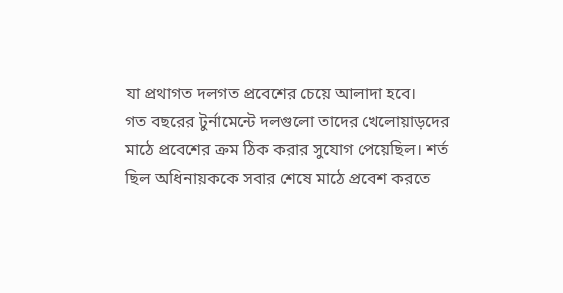যা প্রথাগত দলগত প্রবেশের চেয়ে আলাদা হবে।
গত বছরের টুর্নামেন্টে দলগুলো তাদের খেলোয়াড়দের মাঠে প্রবেশের ক্রম ঠিক করার সুযোগ পেয়েছিল। শর্ত ছিল অধিনায়ককে সবার শেষে মাঠে প্রবেশ করতে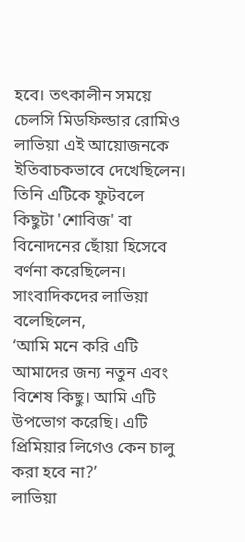হবে। তৎকালীন সময়ে চেলসি মিডফিল্ডার রোমিও লাভিয়া এই আয়োজনকে ইতিবাচকভাবে দেখেছিলেন। তিনি এটিকে ফুটবলে কিছুটা 'শোবিজ' বা বিনোদনের ছোঁয়া হিসেবে বর্ণনা করেছিলেন।
সাংবাদিকদের লাভিয়া বলেছিলেন,
‘আমি মনে করি এটি আমাদের জন্য নতুন এবং বিশেষ কিছু। আমি এটি উপভোগ করেছি। এটি প্রিমিয়ার লিগেও কেন চালু করা হবে না?’
লাভিয়া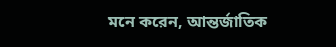মনে করেন, আন্তর্জাতিক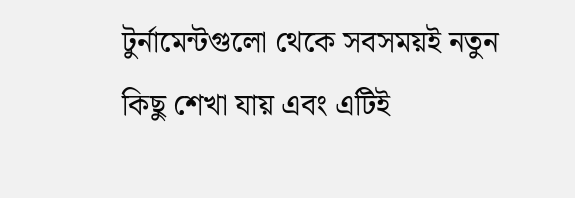টুর্নামেন্টগুলো থেকে সবসময়ই নতুন কিছু শেখা যায় এবং এটিই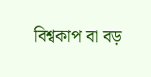বিশ্বকাপ বা বড়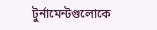টুর্নামেন্টগুলোকে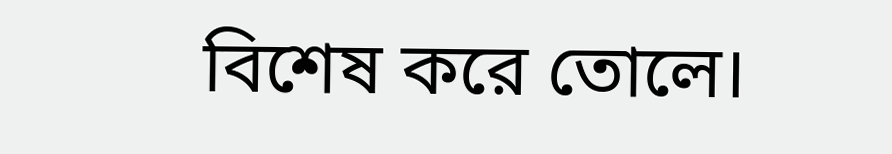বিশেষ করে তোলে।